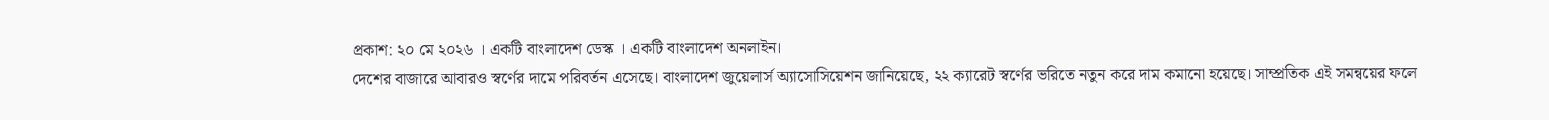প্রকাশ: ২০ মে ২০২৬ । একটি বাংলাদেশ ডেস্ক । একটি বাংলাদেশ অনলাইন।
দেশের বাজারে আবারও স্বর্ণের দামে পরিবর্তন এসেছে। বাংলাদেশ জুয়েলার্স অ্যাসোসিয়েশন জানিয়েছে, ২২ ক্যারেট স্বর্ণের ভরিতে নতুন করে দাম কমানো হয়েছে। সাম্প্রতিক এই সমন্বয়ের ফলে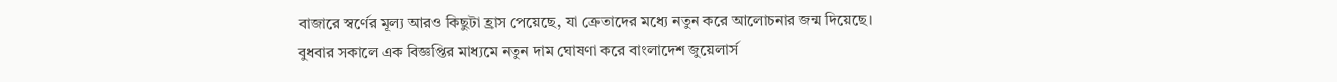বাজারে স্বর্ণের মূল্য আরও কিছুটা হ্রাস পেয়েছে, যা ক্রেতাদের মধ্যে নতুন করে আলোচনার জন্ম দিয়েছে।
বুধবার সকালে এক বিজ্ঞপ্তির মাধ্যমে নতুন দাম ঘোষণা করে বাংলাদেশ জুয়েলার্স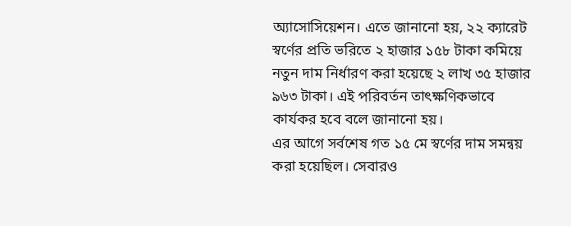অ্যাসোসিয়েশন। এতে জানানো হয়, ২২ ক্যারেট স্বর্ণের প্রতি ভরিতে ২ হাজার ১৫৮ টাকা কমিয়ে নতুন দাম নির্ধারণ করা হয়েছে ২ লাখ ৩৫ হাজার ৯৬৩ টাকা। এই পরিবর্তন তাৎক্ষণিকভাবে কার্যকর হবে বলে জানানো হয়।
এর আগে সর্বশেষ গত ১৫ মে স্বর্ণের দাম সমন্বয় করা হয়েছিল। সেবারও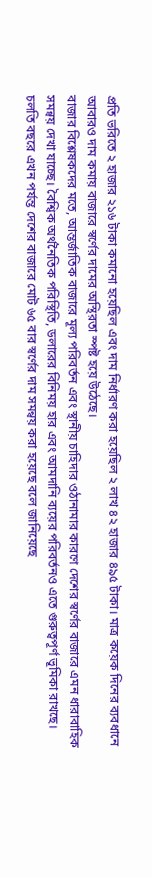প্রতি ভরিতে ২ হাজার ২১৬ টাকা কমানো হয়েছিল এবং দাম নির্ধারণ করা হয়েছিল ২ লাখ ৪২ হাজার ৪৯৫ টাকা। মাত্র কয়েক দিনের ব্যবধানে আবারও দাম কমায় বাজারে স্বর্ণের দামের অস্থিরতা স্পষ্ট হয়ে উঠেছে।
বাজার বিশ্লেষকদের মতে, আন্তর্জাতিক বাজারে মূল্য পরিবর্তন এবং স্থানীয় চাহিদার ওঠানামার কারণে দেশের স্বর্ণের বাজারে এমন ধারাবাহিক সমন্বয় দেখা যাচ্ছে। বৈশ্বিক অর্থনৈতিক পরিস্থিতি, ডলারের বিনিময় হার এবং আমদানি ব্যয়ের পরিবর্তনও এতে গুরুত্বপূর্ণ ভূমিকা রাখছে।
চলতি বছরে এখন পর্যন্ত দেশের বাজারে মোট ৬৫ বার স্বর্ণের দাম সমন্বয় করা হয়েছে বলে জানিয়েছে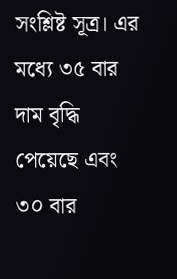সংশ্লিষ্ট সূত্র। এর মধ্যে ৩৫ বার দাম বৃদ্ধি পেয়েছে এবং ৩০ বার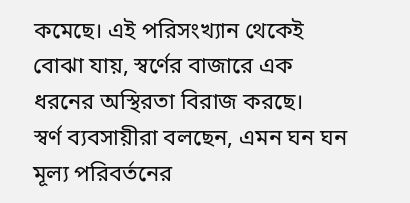কমেছে। এই পরিসংখ্যান থেকেই বোঝা যায়, স্বর্ণের বাজারে এক ধরনের অস্থিরতা বিরাজ করছে।
স্বর্ণ ব্যবসায়ীরা বলছেন, এমন ঘন ঘন মূল্য পরিবর্তনের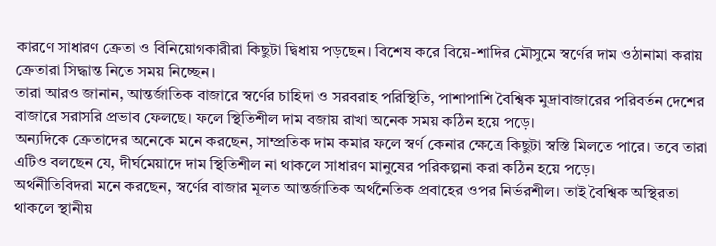কারণে সাধারণ ক্রেতা ও বিনিয়োগকারীরা কিছুটা দ্বিধায় পড়ছেন। বিশেষ করে বিয়ে-শাদির মৌসুমে স্বর্ণের দাম ওঠানামা করায় ক্রেতারা সিদ্ধান্ত নিতে সময় নিচ্ছেন।
তারা আরও জানান, আন্তর্জাতিক বাজারে স্বর্ণের চাহিদা ও সরবরাহ পরিস্থিতি, পাশাপাশি বৈশ্বিক মুদ্রাবাজারের পরিবর্তন দেশের বাজারে সরাসরি প্রভাব ফেলছে। ফলে স্থিতিশীল দাম বজায় রাখা অনেক সময় কঠিন হয়ে পড়ে।
অন্যদিকে ক্রেতাদের অনেকে মনে করছেন, সাম্প্রতিক দাম কমার ফলে স্বর্ণ কেনার ক্ষেত্রে কিছুটা স্বস্তি মিলতে পারে। তবে তারা এটিও বলছেন যে, দীর্ঘমেয়াদে দাম স্থিতিশীল না থাকলে সাধারণ মানুষের পরিকল্পনা করা কঠিন হয়ে পড়ে।
অর্থনীতিবিদরা মনে করছেন, স্বর্ণের বাজার মূলত আন্তর্জাতিক অর্থনৈতিক প্রবাহের ওপর নির্ভরশীল। তাই বৈশ্বিক অস্থিরতা থাকলে স্থানীয়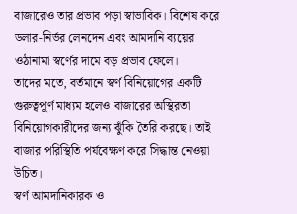বাজারেও তার প্রভাব পড়া স্বাভাবিক। বিশেষ করে ডলার-নির্ভর লেনদেন এবং আমদানি ব্যয়ের ওঠানামা স্বর্ণের দামে বড় প্রভাব ফেলে।
তাদের মতে, বর্তমানে স্বর্ণ বিনিয়োগের একটি গুরুত্বপূর্ণ মাধ্যম হলেও বাজারের অস্থিরতা বিনিয়োগকারীদের জন্য ঝুঁকি তৈরি করছে। তাই বাজার পরিস্থিতি পর্যবেক্ষণ করে সিদ্ধান্ত নেওয়া উচিত।
স্বর্ণ আমদানিকারক ও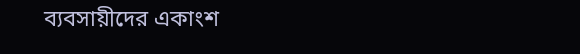ব্যবসায়ীদের একাংশ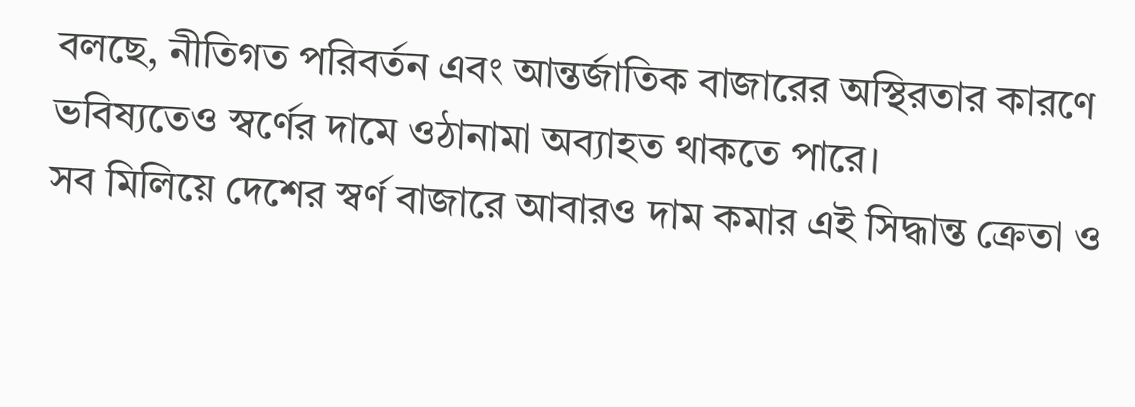বলছে, নীতিগত পরিবর্তন এবং আন্তর্জাতিক বাজারের অস্থিরতার কারণে ভবিষ্যতেও স্বর্ণের দামে ওঠানামা অব্যাহত থাকতে পারে।
সব মিলিয়ে দেশের স্বর্ণ বাজারে আবারও দাম কমার এই সিদ্ধান্ত ক্রেতা ও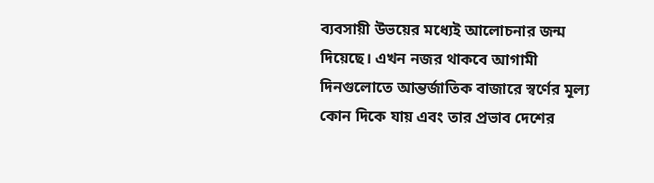ব্যবসায়ী উভয়ের মধ্যেই আলোচনার জন্ম দিয়েছে। এখন নজর থাকবে আগামী দিনগুলোতে আন্তর্জাতিক বাজারে স্বর্ণের মূল্য কোন দিকে যায় এবং তার প্রভাব দেশের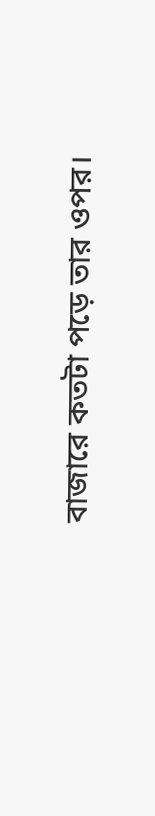বাজারে কতটা পড়ে তার ওপর।